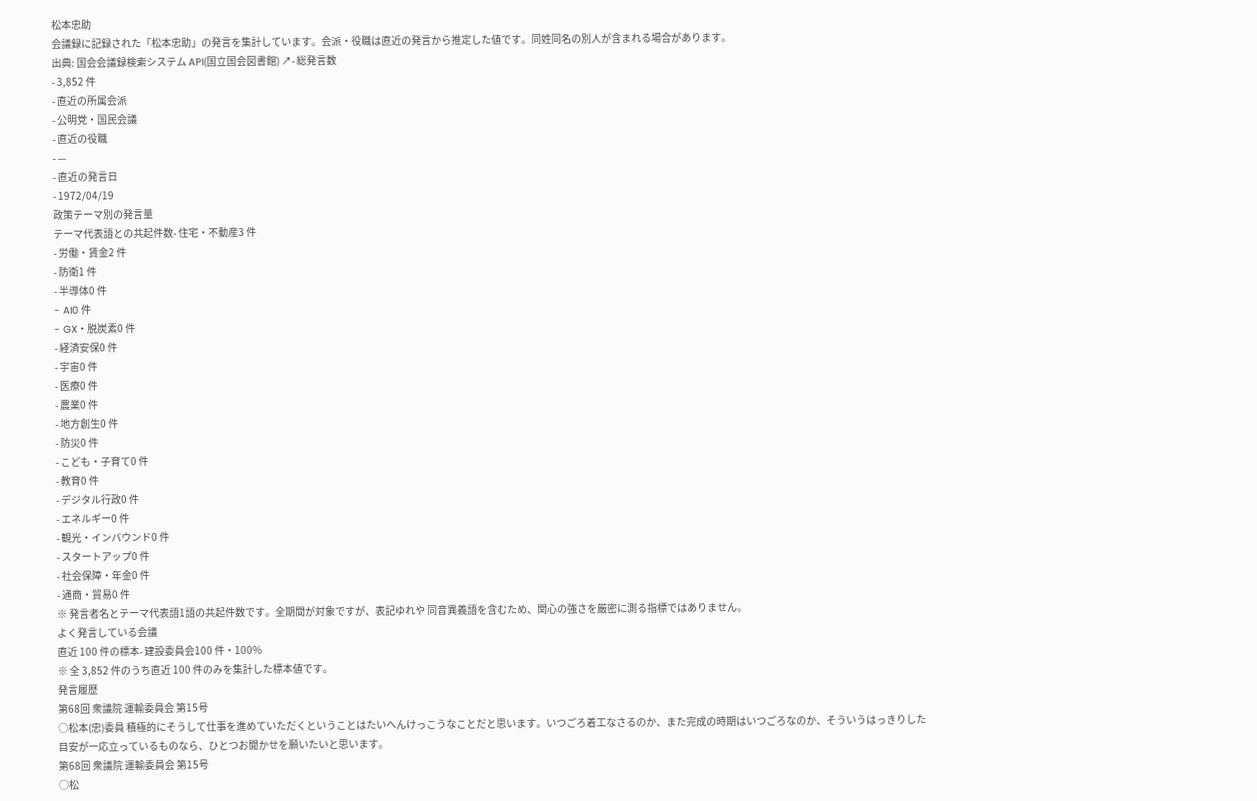松本忠助
会議録に記録された「松本忠助」の発言を集計しています。会派・役職は直近の発言から推定した値です。同姓同名の別人が含まれる場合があります。
出典: 国会会議録検索システム API(国立国会図書館) ↗- 総発言数
- 3,852 件
- 直近の所属会派
- 公明党・国民会議
- 直近の役職
- —
- 直近の発言日
- 1972/04/19
政策テーマ別の発言量
テーマ代表語との共起件数- 住宅・不動産3 件
- 労働・賃金2 件
- 防衛1 件
- 半導体0 件
- AI0 件
- GX・脱炭素0 件
- 経済安保0 件
- 宇宙0 件
- 医療0 件
- 農業0 件
- 地方創生0 件
- 防災0 件
- こども・子育て0 件
- 教育0 件
- デジタル行政0 件
- エネルギー0 件
- 観光・インバウンド0 件
- スタートアップ0 件
- 社会保障・年金0 件
- 通商・貿易0 件
※ 発言者名とテーマ代表語1語の共起件数です。全期間が対象ですが、表記ゆれや 同音異義語を含むため、関心の強さを厳密に測る指標ではありません。
よく発言している会議
直近 100 件の標本- 建設委員会100 件・100%
※ 全 3,852 件のうち直近 100 件のみを集計した標本値です。
発言履歴
第68回 衆議院 運輸委員会 第15号
○松本(忠)委員 積極的にそうして仕事を進めていただくということはたいへんけっこうなことだと思います。いつごろ着工なさるのか、また完成の時期はいつごろなのか、そういうはっきりした目安が一応立っているものなら、ひとつお聞かせを願いたいと思います。
第68回 衆議院 運輸委員会 第15号
○松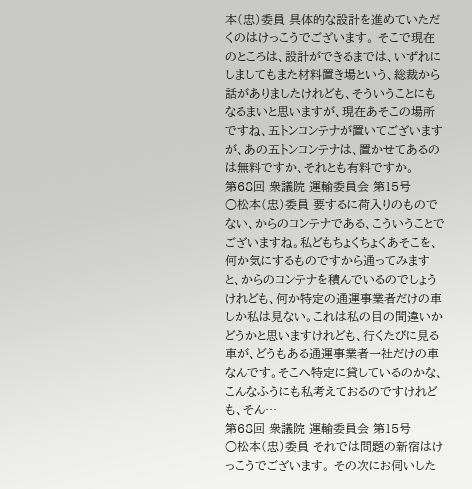本(忠)委員 具体的な設計を進めていただくのはけっこうでございます。 そこで現在のところは、設計ができるまでは、いずれにしましてもまた材料置き場という、総裁から話がありましたけれども、そういうことにもなるまいと思いますが、現在あそこの場所ですね、五トンコンテナが置いてございますが、あの五トンコンテナは、置かせてあるのは無料ですか、それとも有料ですか。
第68回 衆議院 運輸委員会 第15号
○松本(忠)委員 要するに荷入りのものでない、からのコンテナである、こういうことでございますね。私どもちょくちょくあそこを、何か気にするものですから通ってみますと、からのコンテナを積んでいるのでしょうけれども、何か特定の通運事業者だけの車しか私は見ない。これは私の目の間違いかどうかと思いますけれども、行くたびに見る車が、どうもある通運事業者一社だけの車なんです。そこへ特定に貸しているのかな、こんなふうにも私考えておるのですけれども、そん…
第68回 衆議院 運輸委員会 第15号
○松本(忠)委員 それでは問題の新宿はけっこうでございます。 その次にお伺いした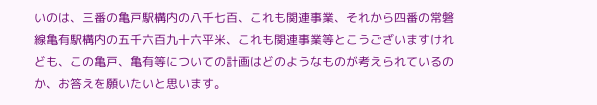いのは、三番の亀戸駅構内の八千七百、これも関連事業、それから四番の常磐線亀有駅構内の五千六百九十六平米、これも関連事業等とこうございますけれども、この亀戸、亀有等についての計画はどのようなものが考えられているのか、お答えを願いたいと思います。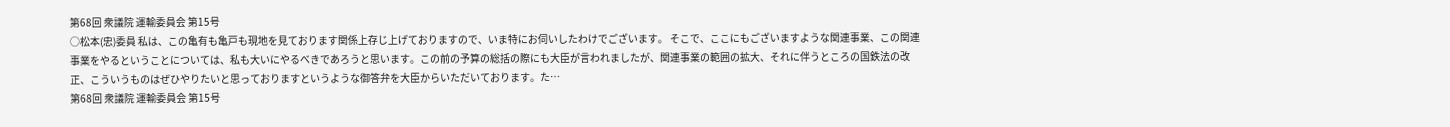第68回 衆議院 運輸委員会 第15号
○松本(忠)委員 私は、この亀有も亀戸も現地を見ております関係上存じ上げておりますので、いま特にお伺いしたわけでございます。 そこで、ここにもございますような関連事業、この関連事業をやるということについては、私も大いにやるべきであろうと思います。この前の予算の総括の際にも大臣が言われましたが、関連事業の範囲の拡大、それに伴うところの国鉄法の改正、こういうものはぜひやりたいと思っておりますというような御答弁を大臣からいただいております。た…
第68回 衆議院 運輸委員会 第15号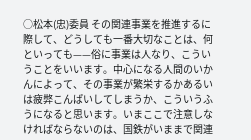○松本(忠)委員 その関連事業を推進するに際して、どうしても一番大切なことは、何といっても——俗に事業は人なり、こういうことをいいます。中心になる人間のいかんによって、その事業が繁栄するかあるいは疲弊こんぱいしてしまうか、こういうふうになると思います。いまここで注意しなければならないのは、国鉄がいままで関連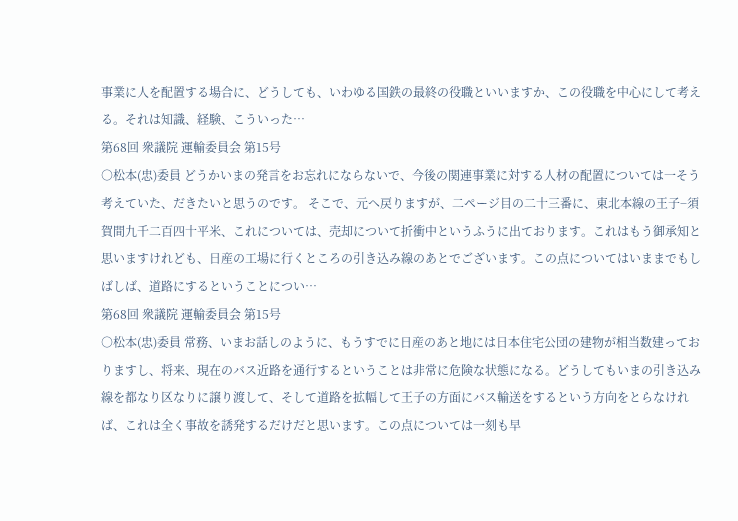事業に人を配置する場合に、どうしても、いわゆる国鉄の最終の役職といいますか、この役職を中心にして考える。それは知識、経験、こういった…
第68回 衆議院 運輸委員会 第15号
○松本(忠)委員 どうかいまの発言をお忘れにならないで、今後の関連事業に対する人材の配置については一そう考えていた、だきたいと思うのです。 そこで、元へ戻りますが、二ページ目の二十三番に、東北本線の王子−須賀間九千二百四十平米、これについては、売却について折衝中というふうに出ております。これはもう御承知と思いますけれども、日産の工場に行くところの引き込み線のあとでございます。この点についてはいままでもしばしば、道路にするということについ…
第68回 衆議院 運輸委員会 第15号
○松本(忠)委員 常務、いまお話しのように、もうすでに日産のあと地には日本住宅公団の建物が相当数建っておりますし、将来、現在のバス近路を通行するということは非常に危険な状態になる。どうしてもいまの引き込み線を都なり区なりに譲り渡して、そして道路を拡幅して王子の方面にバス輸送をするという方向をとらなければ、これは全く事故を誘発するだけだと思います。この点については一刻も早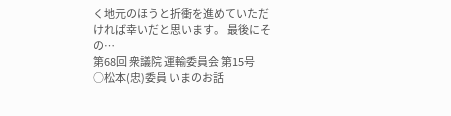く地元のほうと折衝を進めていただければ幸いだと思います。 最後にその…
第68回 衆議院 運輸委員会 第15号
○松本(忠)委員 いまのお話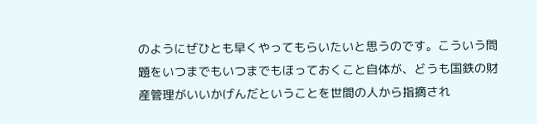のようにぜひとも早くやってもらいたいと思うのです。こういう問題をいつまでもいつまでもほっておくこと自体が、どうも国鉄の財産管理がいいかげんだということを世間の人から指摘され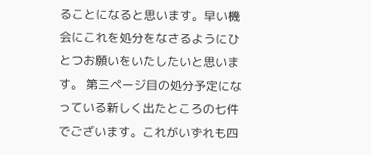ることになると思います。早い機会にこれを処分をなさるようにひとつお願いをいたしたいと思います。 第三ページ目の処分予定になっている新しく出たところの七件でございます。これがいずれも四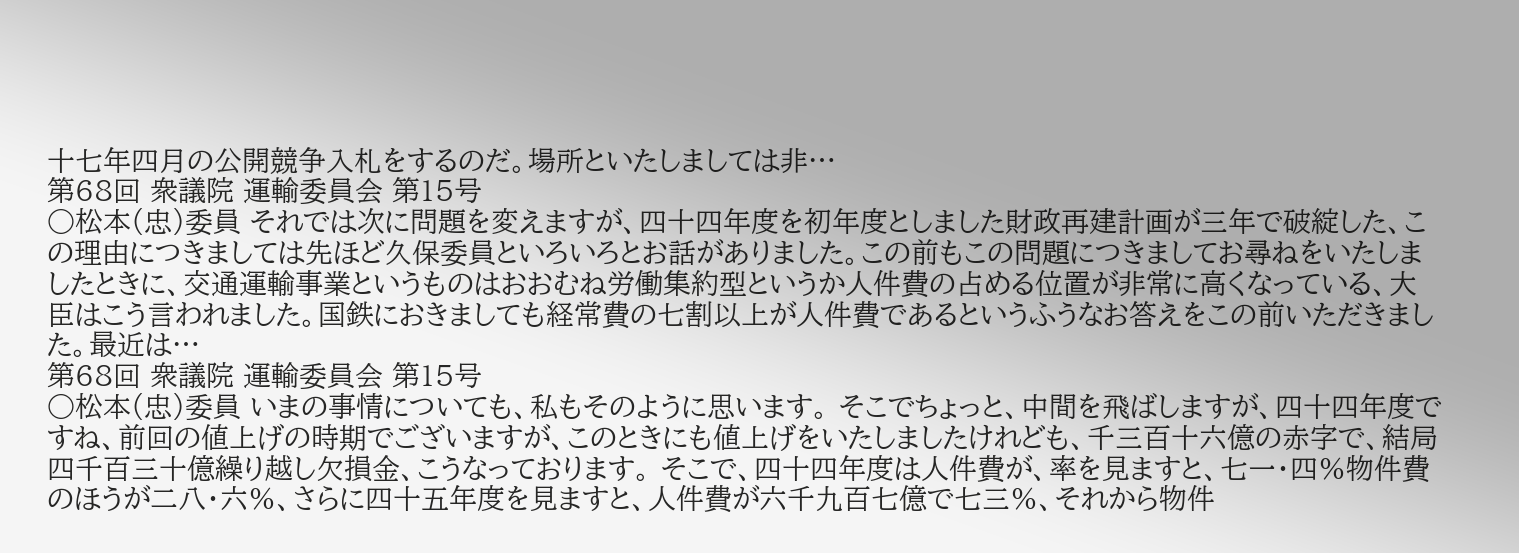十七年四月の公開競争入札をするのだ。場所といたしましては非…
第68回 衆議院 運輸委員会 第15号
○松本(忠)委員 それでは次に問題を変えますが、四十四年度を初年度としました財政再建計画が三年で破綻した、この理由につきましては先ほど久保委員といろいろとお話がありました。この前もこの問題につきましてお尋ねをいたしましたときに、交通運輸事業というものはおおむね労働集約型というか人件費の占める位置が非常に高くなっている、大臣はこう言われました。国鉄におきましても経常費の七割以上が人件費であるというふうなお答えをこの前いただきました。最近は…
第68回 衆議院 運輸委員会 第15号
○松本(忠)委員 いまの事情についても、私もそのように思います。 そこでちょっと、中間を飛ばしますが、四十四年度ですね、前回の値上げの時期でございますが、このときにも値上げをいたしましたけれども、千三百十六億の赤字で、結局四千百三十億繰り越し欠損金、こうなっております。 そこで、四十四年度は人件費が、率を見ますと、七一・四%物件費のほうが二八・六%、さらに四十五年度を見ますと、人件費が六千九百七億で七三%、それから物件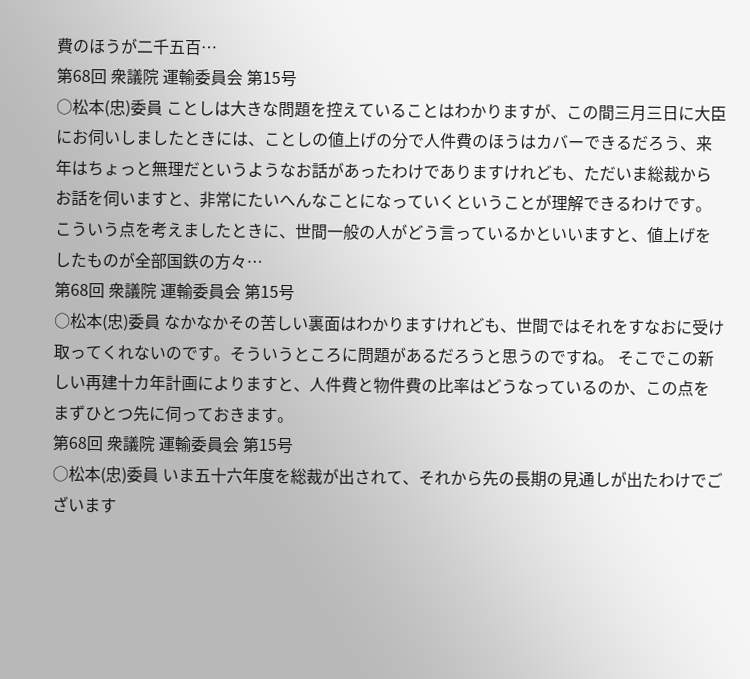費のほうが二千五百…
第68回 衆議院 運輸委員会 第15号
○松本(忠)委員 ことしは大きな問題を控えていることはわかりますが、この間三月三日に大臣にお伺いしましたときには、ことしの値上げの分で人件費のほうはカバーできるだろう、来年はちょっと無理だというようなお話があったわけでありますけれども、ただいま総裁からお話を伺いますと、非常にたいへんなことになっていくということが理解できるわけです。こういう点を考えましたときに、世間一般の人がどう言っているかといいますと、値上げをしたものが全部国鉄の方々…
第68回 衆議院 運輸委員会 第15号
○松本(忠)委員 なかなかその苦しい裏面はわかりますけれども、世間ではそれをすなおに受け取ってくれないのです。そういうところに問題があるだろうと思うのですね。 そこでこの新しい再建十カ年計画によりますと、人件費と物件費の比率はどうなっているのか、この点をまずひとつ先に伺っておきます。
第68回 衆議院 運輸委員会 第15号
○松本(忠)委員 いま五十六年度を総裁が出されて、それから先の長期の見通しが出たわけでございます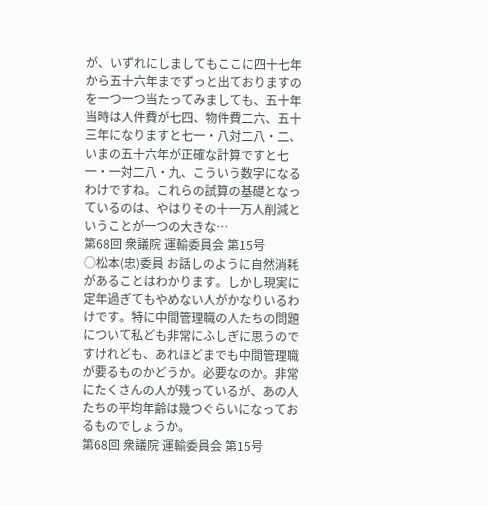が、いずれにしましてもここに四十七年から五十六年までずっと出ておりますのを一つ一つ当たってみましても、五十年当時は人件費が七四、物件費二六、五十三年になりますと七一・八対二八・二、いまの五十六年が正確な計算ですと七一・一対二八・九、こういう数字になるわけですね。これらの試算の基礎となっているのは、やはりその十一万人削減ということが一つの大きな…
第68回 衆議院 運輸委員会 第15号
○松本(忠)委員 お話しのように自然消耗があることはわかります。しかし現実に定年過ぎてもやめない人がかなりいるわけです。特に中間管理職の人たちの問題について私ども非常にふしぎに思うのですけれども、あれほどまでも中間管理職が要るものかどうか。必要なのか。非常にたくさんの人が残っているが、あの人たちの平均年齢は幾つぐらいになっておるものでしょうか。
第68回 衆議院 運輸委員会 第15号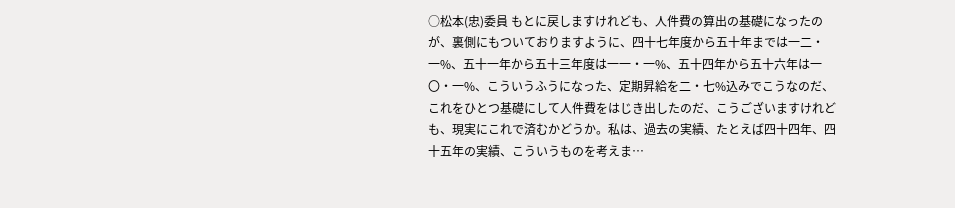○松本(忠)委員 もとに戻しますけれども、人件費の算出の基礎になったのが、裏側にもついておりますように、四十七年度から五十年までは一二・一%、五十一年から五十三年度は一一・一%、五十四年から五十六年は一〇・一%、こういうふうになった、定期昇給を二・七%込みでこうなのだ、これをひとつ基礎にして人件費をはじき出したのだ、こうございますけれども、現実にこれで済むかどうか。私は、過去の実績、たとえば四十四年、四十五年の実績、こういうものを考えま…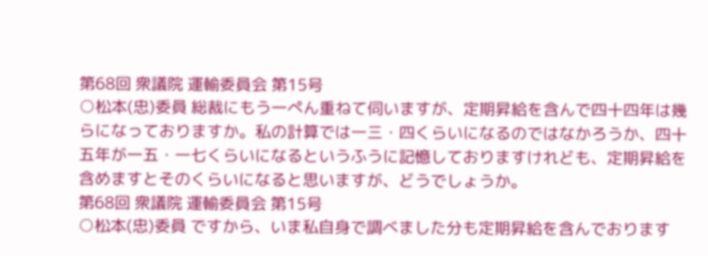第68回 衆議院 運輸委員会 第15号
○松本(忠)委員 総裁にもう一ぺん重ねて伺いますが、定期昇給を含んで四十四年は幾らになっておりますか。私の計算では一三・四くらいになるのではなかろうか、四十五年が一五・一七くらいになるというふうに記憶しておりますけれども、定期昇給を含めますとそのくらいになると思いますが、どうでしょうか。
第68回 衆議院 運輸委員会 第15号
○松本(忠)委員 ですから、いま私自身で調べました分も定期昇給を含んでおります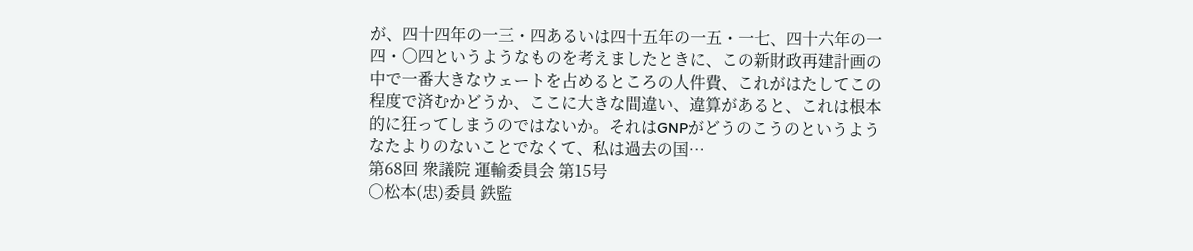が、四十四年の一三・四あるいは四十五年の一五・一七、四十六年の一四・〇四というようなものを考えましたときに、この新財政再建計画の中で一番大きなウェートを占めるところの人件費、これがはたしてこの程度で済むかどうか、ここに大きな間違い、違算があると、これは根本的に狂ってしまうのではないか。それはGNPがどうのこうのというようなたよりのないことでなくて、私は過去の国…
第68回 衆議院 運輸委員会 第15号
○松本(忠)委員 鉄監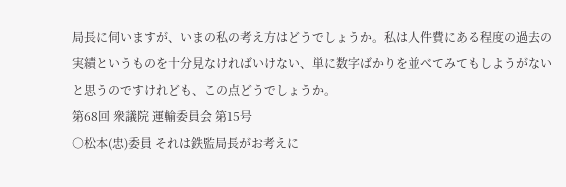局長に伺いますが、いまの私の考え方はどうでしょうか。私は人件費にある程度の過去の実績というものを十分見なければいけない、単に数字ばかりを並べてみてもしようがないと思うのですけれども、この点どうでしょうか。
第68回 衆議院 運輸委員会 第15号
○松本(忠)委員 それは鉄監局長がお考えに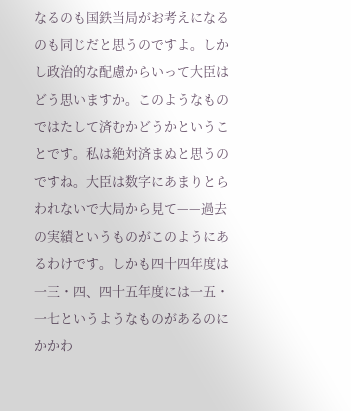なるのも国鉄当局がお考えになるのも同じだと思うのですよ。しかし政治的な配慮からいって大臣はどう思いますか。このようなものではたして済むかどうかということです。私は絶対済まぬと思うのですね。大臣は数字にあまりとらわれないで大局から見て——過去の実績というものがこのようにあるわけです。しかも四十四年度は一三・四、四十五年度には一五・一七というようなものがあるのにかかわ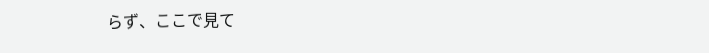らず、ここで見て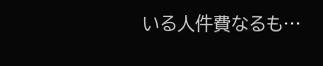いる人件費なるも…